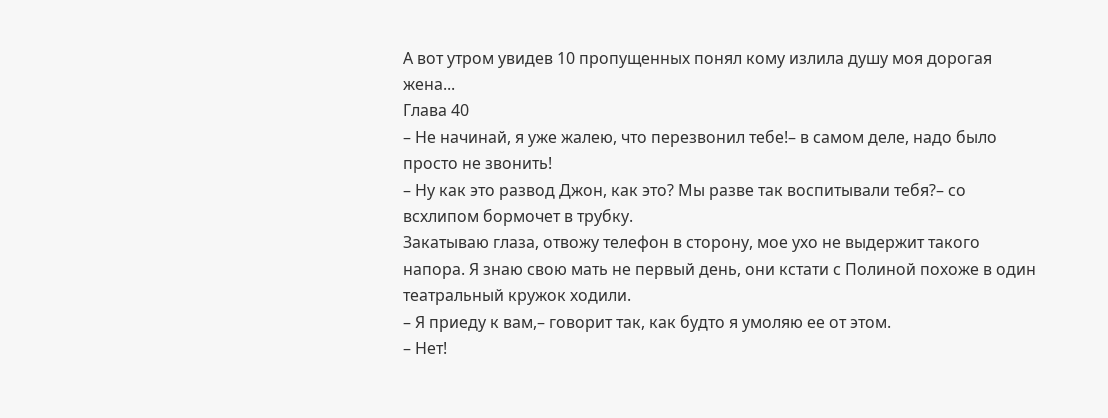А вот утром увидев 10 пропущенных понял кому излила душу моя дорогая жена...
Глава 40
– Не начинай, я уже жалею, что перезвонил тебе!– в самом деле, надо было просто не звонить!
– Ну как это развод Джон, как это? Мы разве так воспитывали тебя?– со всхлипом бормочет в трубку.
Закатываю глаза, отвожу телефон в сторону, мое ухо не выдержит такого напора. Я знаю свою мать не первый день, они кстати с Полиной похоже в один театральный кружок ходили.
– Я приеду к вам,– говорит так, как будто я умоляю ее от этом.
– Нет!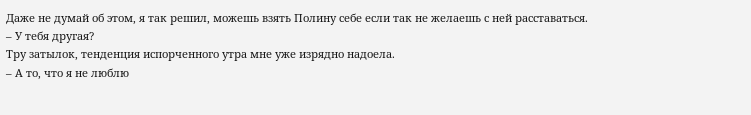Даже не думай об этом, я так решил, можешь взять Полину себе если так не желаешь с ней расставаться.
– У тебя другая?
Тру затылок, тенденция испорченного утра мне уже изрядно надоела.
– А то, что я не люблю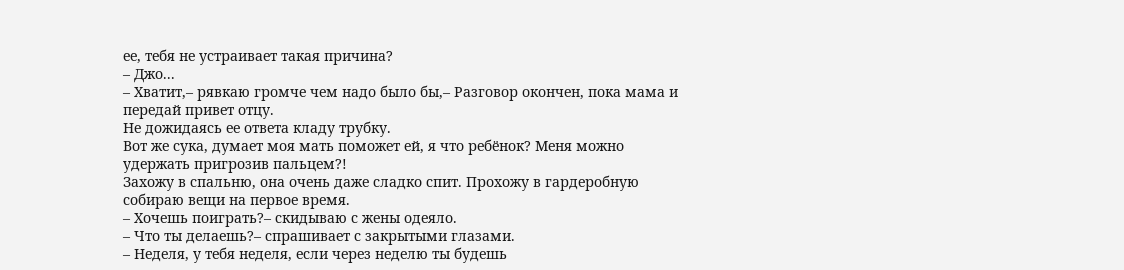ее, тебя не устраивает такая причина?
– Джо...
– Хватит,– рявкаю громче чем надо было бы,– Разговор окончен, пока мама и передай привет отцу.
Не дожидаясь ее ответа кладу трубку.
Вот же сука, думает моя мать поможет ей, я что ребёнок? Меня можно удержать пригрозив пальцем?!
Захожу в спальню, она очень даже сладко спит. Прохожу в гардеробную собираю вещи на первое время.
– Хочешь поиграть?– скидываю с жены одеяло.
– Что ты делаешь?– спрашивает с закрытыми глазами.
– Неделя, у тебя неделя, если через неделю ты будешь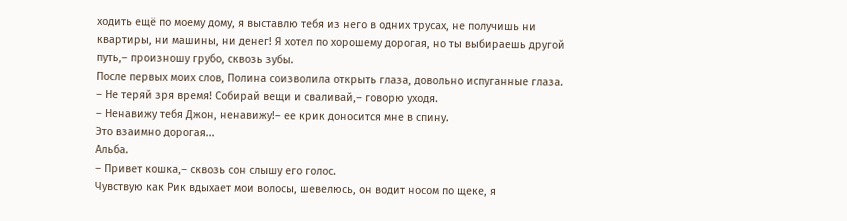ходить ещё по моему дому, я выставлю тебя из него в одних трусах, не получишь ни квартиры, ни машины, ни денег! Я хотел по хорошему дорогая, но ты выбираешь другой путь,– произношу грубо, сквозь зубы.
После первых моих слов, Полина соизволила открыть глаза, довольно испуганные глаза.
– Не теряй зря время! Собирай вещи и сваливай,– говорю уходя.
– Ненавижу тебя Джон, ненавижу!– ее крик доносится мне в спину.
Это взаимно дорогая...
Альба.
– Привет кошка,– сквозь сон слышу его голос.
Чувствую как Рик вдыхает мои волосы, шевелюсь, он водит носом по щеке, я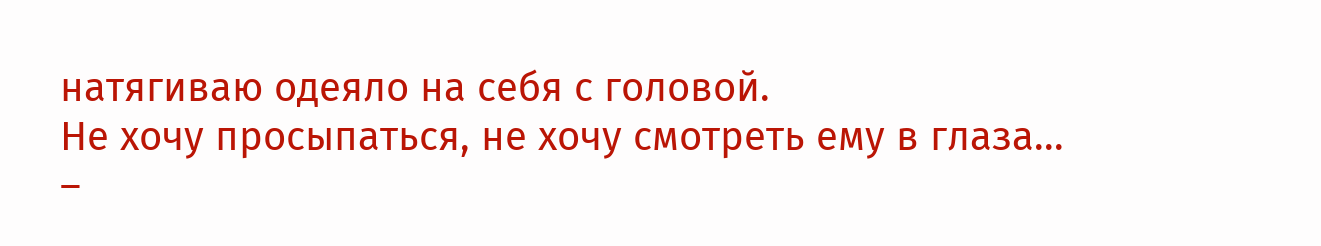натягиваю одеяло на себя с головой.
Не хочу просыпаться, не хочу смотреть ему в глаза...
–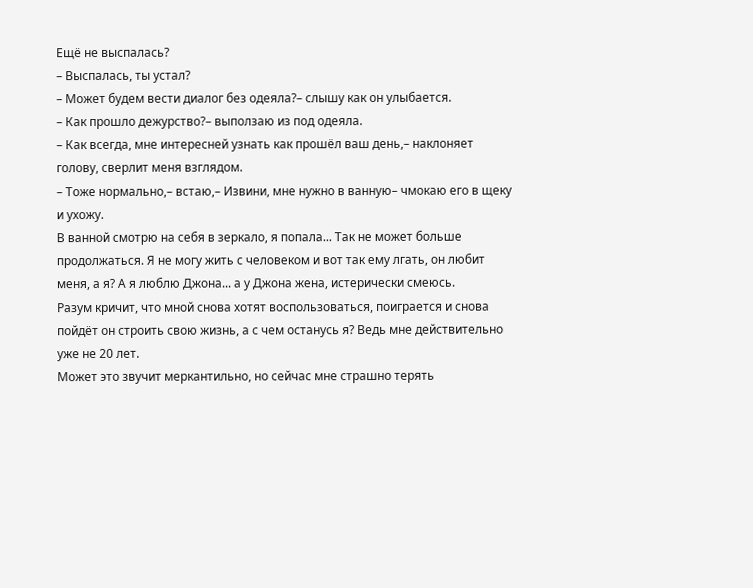Ещё не выспалась?
– Выспалась, ты устал?
– Может будем вести диалог без одеяла?– слышу как он улыбается.
– Как прошло дежурство?– выползаю из под одеяла.
– Как всегда, мне интересней узнать как прошёл ваш день,– наклоняет голову, сверлит меня взглядом.
– Тоже нормально,– встаю,– Извини, мне нужно в ванную– чмокаю его в щеку и ухожу.
В ванной смотрю на себя в зеркало, я попала... Так не может больше продолжаться. Я не могу жить с человеком и вот так ему лгать, он любит меня, а я? А я люблю Джона... а у Джона жена, истерически смеюсь.
Разум кричит, что мной снова хотят воспользоваться, поиграется и снова пойдёт он строить свою жизнь, а с чем останусь я? Ведь мне действительно уже не 20 лет.
Может это звучит меркантильно, но сейчас мне страшно терять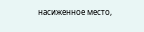насиженное место,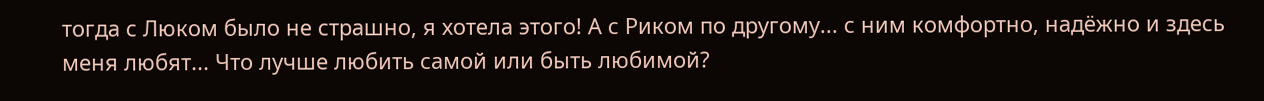тогда с Люком было не страшно, я хотела этого! А с Риком по другому... с ним комфортно, надёжно и здесь меня любят... Что лучше любить самой или быть любимой?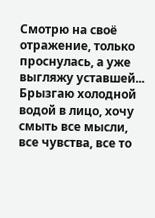Смотрю на своё отражение, только проснулась, а уже выгляжу уставшей...
Брызгаю холодной водой в лицо, хочу смыть все мысли, все чувства, все то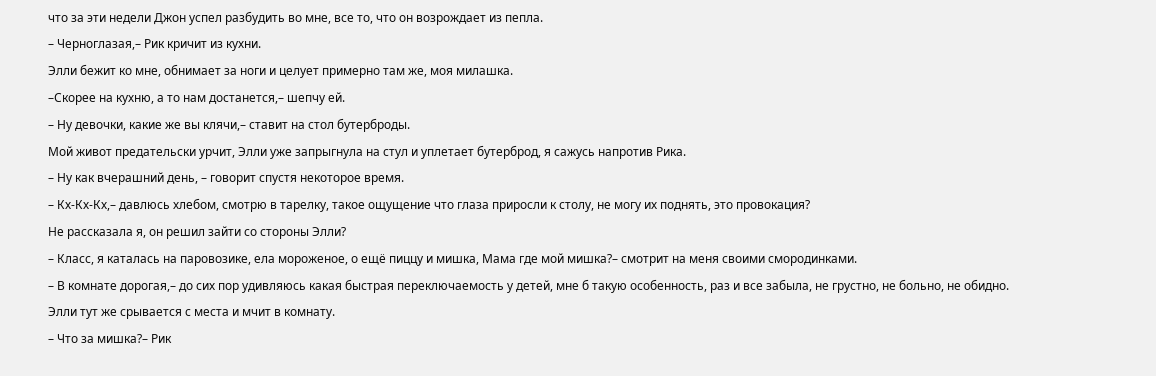что за эти недели Джон успел разбудить во мне, все то, что он возрождает из пепла.
– Черноглазая,– Рик кричит из кухни.
Элли бежит ко мне, обнимает за ноги и целует примерно там же, моя милашка.
–Скорее на кухню, а то нам достанется,– шепчу ей.
– Ну девочки, какие же вы клячи,– ставит на стол бутерброды.
Мой живот предательски урчит, Элли уже запрыгнула на стул и уплетает бутерброд, я сажусь напротив Рика.
– Ну как вчерашний день, – говорит спустя некоторое время.
– Кх-Кх-Кх,– давлюсь хлебом, смотрю в тарелку, такое ощущение что глаза приросли к столу, не могу их поднять, это провокация?
Не рассказала я, он решил зайти со стороны Элли?
– Класс, я каталась на паровозике, ела мороженое, о ещё пиццу и мишка, Мама где мой мишка?– смотрит на меня своими смородинками.
– В комнате дорогая,– до сих пор удивляюсь какая быстрая переключаемость у детей, мне б такую особенность, раз и все забыла, не грустно, не больно, не обидно.
Элли тут же срывается с места и мчит в комнату.
– Что за мишка?– Рик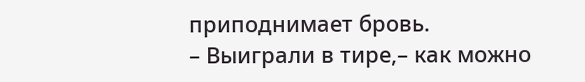приподнимает бровь.
– Выиграли в тире,– как можно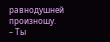равнодушней произношу.
– Ты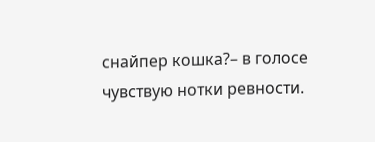снайпер кошка?– в голосе чувствую нотки ревности.